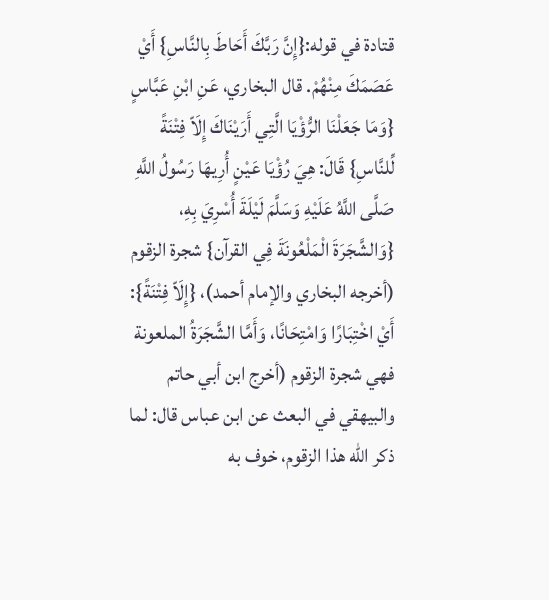قتادة في قوله:{إِنَّ رَبَّكَ أَحَاطَ بِالنَّاسِ} أَيْ عَصَمَكَ مِنْهُمْ. قال البخاري، عَنِ ابْنِ عَبَّاسٍ {وَمَا جَعَلْنَا الرُّؤْيَا الَّتِي أَرَيْنَاكَ إِلَاّ فِتْنَةً لِّلنَّاسِ} قَالَ: هِيَ رُؤْيَا عَيْنٍ أُرِيهَا رَسُولُ اللَّهِ صَلَّى اللَّهُ عَلَيْهِ وَسَلَّمَ لَيْلَةَ أُسْرِيَ بِهِ، {وَالشَّجَرَةَ الْمَلْعُونَةَ فِي القرآن} شجرة الزقوم (أخرجه البخاري والإمام أحمد)، {إِلَاّ فِتْنَةً}: أَيْ اخْتِبَارًا وَامْتِحَانًا، وَأَمَّا الشَّجَرَةُ الملعونة فهي شجرة الزقوم (أخرج ابن أبي حاتم والبيهقي في البعث عن ابن عباس قال: لما ذكر الله هذا الزقوم، خوف به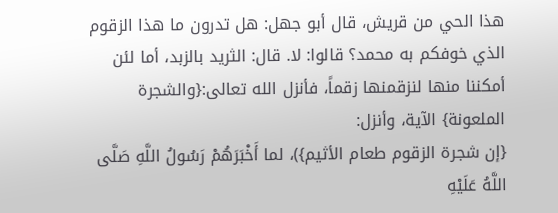هذا الحي من قريش، قال أبو جهل: هل تدرون ما هذا الزقوم الذي خوفكم به محمد؟ قالوا: لا. قال: الثريد بالزبد، أما لئن أمكننا منها لنزقمنها زقماً، فأنزل الله تعالى:{والشجرة الملعونة} الآية، وأنزل:
{إن شجرة الزقوم طعام الأثيم})، لما أَخْبَرَهُمْ رَسُولُ اللَّهِ صَلَّى اللَّهُ عَلَيْهِ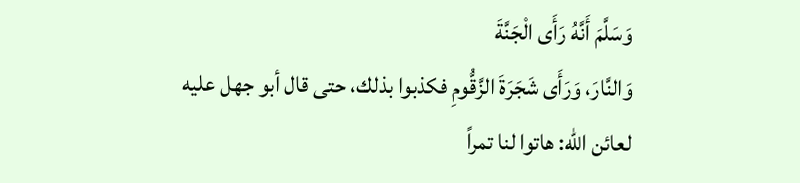وَسَلَّمَ أَنَّهُ رَأَى الْجَنَّةَ
وَالنَّارَ، وَرَأَى شَجَرَةَ الزَّقُّومِ فكذبوا بذلك، حتى قال أبو جهل عليه لعائن الله: هاتوا لنا تمراً